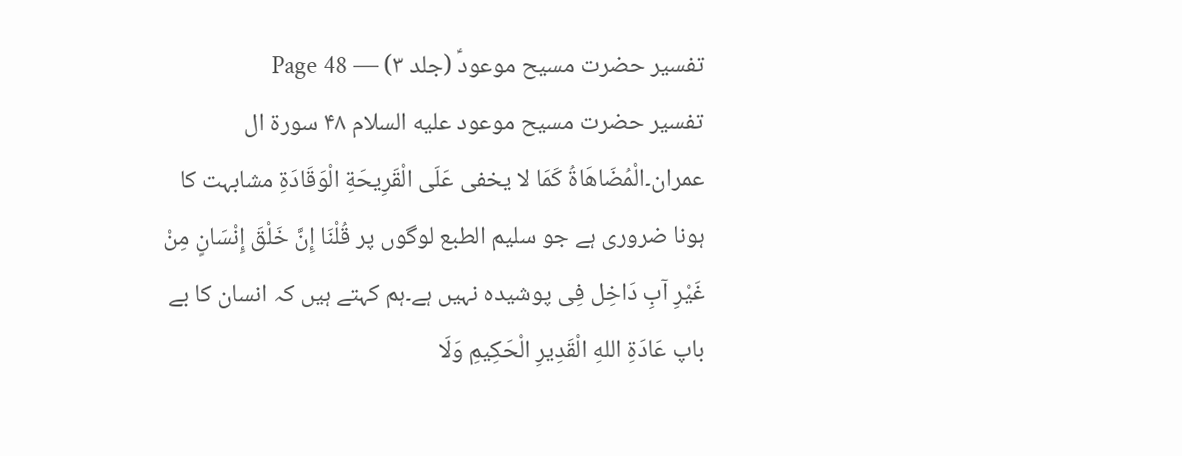تفسیر حضرت مسیح موعودؑ (جلد ۳) — Page 48
تفسیر حضرت مسیح موعود علیه السلام ۴۸ سورة ال عمران۔الْمُضَاهَاةُ كَمَا لا يخفى عَلَى الْقَرِيحَةِ الْوَقَادَةِ مشابہت کا ہونا ضروری ہے جو سلیم الطبع لوگوں پر قُلْنَا إِنَّ خَلْقَ إِنْسَانٍ مِنْ غَيْرِ آبِ دَاخِل فِی پوشیدہ نہیں ہے۔ہم کہتے ہیں کہ انسان کا بے باپ عَادَةِ اللهِ الْقَدِيرِ الْحَكِيمِ وَلَا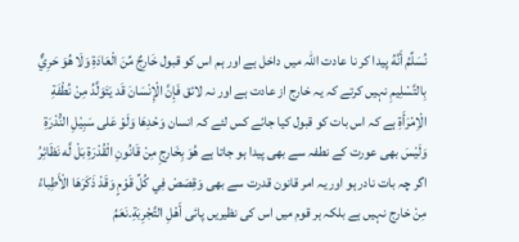نُسَلِّمُ أَنَّهُ پیدا کر نا عادت اللہ میں داخل ہے اور ہم اس کو قبول خَارِجٌ مِّنَ الْعَادَةِ وَلَا هُوَ حَرِيٌّ بِالتَّسْلِيمِ نہیں کرتے کہ یہ خارج از عادت ہے اور نہ لائق فَإِنَّ الْإِنْسَانَ قَد يَتَوَلَّدُ مِنْ نُطْفَةِ الْاِمْرَأَةِ ہے کہ اس بات کو قبول کیا جائے کس لئے کہ انسان وَحْدِهَا وَلَوْ عَلى سَبِيْلِ النُّدْرَةِ وَلَيْسَ بھی عورت کے نطفہ سے بھی پیدا ہو جاتا ہے هُوَ بِخَارِجِ مِنْ قَانُونِ الْقُدْرَةِ بَلْ لَّه نَظَائِرُ اگر چہ بات نادر ہو اور یہ امر قانون قدرت سے بھی وَقِصَصْ فِي كُلِّ قَوْمٍ وَقَدْ ذَكَرَهَا الْأَطِباءُ مِنْ خارج نہیں ہے بلکہ ہر قوم میں اس کی نظیریں پائی أَهْلِ التَّجْرِبَةِ۔نَعَمُ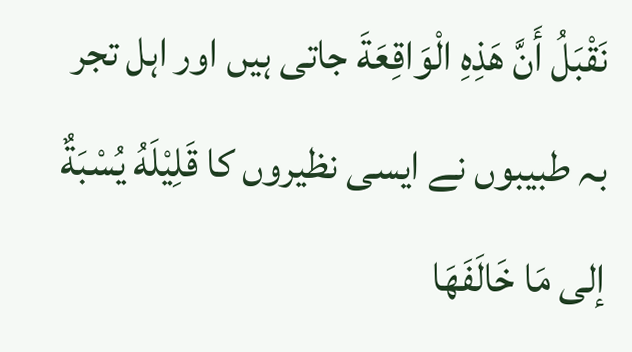نَقْبَلُ أَنَّ هَذِهِ الْوَاقِعَةَ جاتی ہیں اور اہل تجر بہ طبیبوں نے ایسی نظیروں کا قَلِيْلَهُ يُسْبَةٌ إلى مَا خَالَفَهَا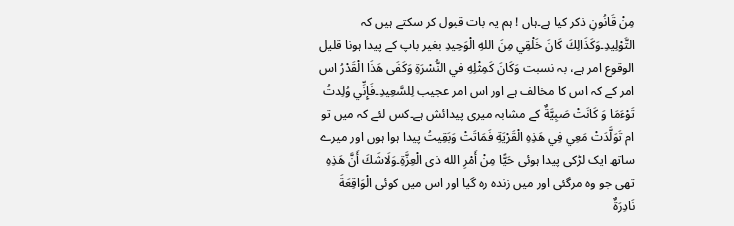مِنْ قَانُونِ ذکر کیا ہے۔ہاں ! ہم یہ بات قبول کر سکتے ہیں کہ التَّوْلِيدِ۔وَكَذَالِكَ كَانَ خَلْقِي مِنَ اللهِ الْوَحِيدِ بغیر باپ کے پیدا ہونا قلیل الوقوع امر ہے، بہ نسبت وَكَانَ كَمِثْلِهِ في النُّسْرَةِ وَكَفَى هَذَا الْقَدْرُ اس امر کے کہ اس کا مخالف ہے اور اس امر عجیب لِلسَّعِيدِ۔فَإِنِّي وُلِدتُ تَوْءَمَا وَ كَانَتْ صَبِيَّةٌ کے مشابہ میری پیدائش ہے۔کس لئے کہ میں تو ام تَوَلَّدَتْ مَعِي فِي هَذِهِ الْقَرْيَةِ فَمَاتَتْ وَبَقِيتُ پیدا ہوا ہوں اور میرے ساتھ ایک لڑکی پیدا ہوئی حَيًّا مِنْ أَمْرِ الله ذى الْعِزَّةِ۔وَلَاشَكَ أَنَّ هَذِهِ تھی جو وہ مرگئی اور میں زندہ رہ گیا اور اس میں کوئی الْوَاقِعَةَ نَادِرَةٌ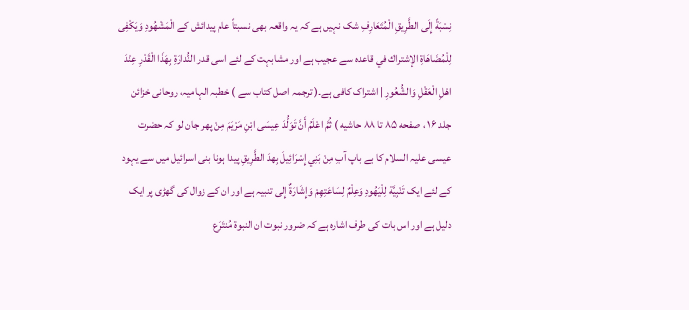نِسْبَةً إِلَى الطَّرِيقِ الْمُتَعَارِفِ شک نہیں ہے کہ یہ واقعہ بھی نسبتاً عام پیدائش کے الْمَشْهُودِ وَيَكْفِى لِلْمُضَاهَاةِ الإشتراك في قاعدہ سے عجیب ہے اور مشابہت کے لئے اسی قدر النُّدارَةِ بِهَذَا الْقَدْرِ عِنْدَ اهْلِ الْعَقْلِ وَالشُّعُورِ | اشتراک کافی ہے۔( ترجمہ اصل کتاب سے ) خطبہ الہامیہ، روحانی خزائن جلد ۱۶ ، صفحه ۸۵ تا ۸۸ حاشیه ) ثُمَّ اعْلَمُ أَنَّ تَوَلُّدَ عِيسَى ابْنِ مَرْيَمَ مِنْ پھر جان لو کہ حضرت عیسی علیہ السلام کا بے باپ آبِ مِنْ بَنِي إِسْرَائِيلَ بِهدَ الطَّرِيقِ پیدا ہونا بنی اسرائیل میں سے یہود کے لئے ایک تَنْبِيَّة لِلْيَهُودِ وَعِلْمٌ لِسَاعَتِهِمْ وَإِشَارَةٌ إِلى تنبیہ ہے اور ان کے زوال کی گھڑی پر ایک دلیل ہے اور اس بات کی طرف اشارہ ہے کہ ضرور نبوت ان النبوة مُنتَرَع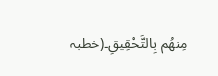مِنهُم بِالتَّحْقِيقِ۔(خطبہ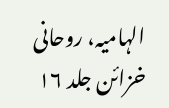الہامیہ، روحانی خزائن جلد ۱۶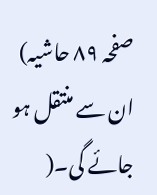صفحہ ۸۹ حاشیہ) ان سے منتقل ہو جائے گی۔(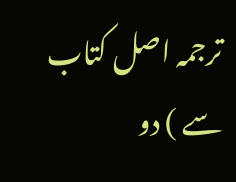ترجمہ اصل کتاب سے ) دو